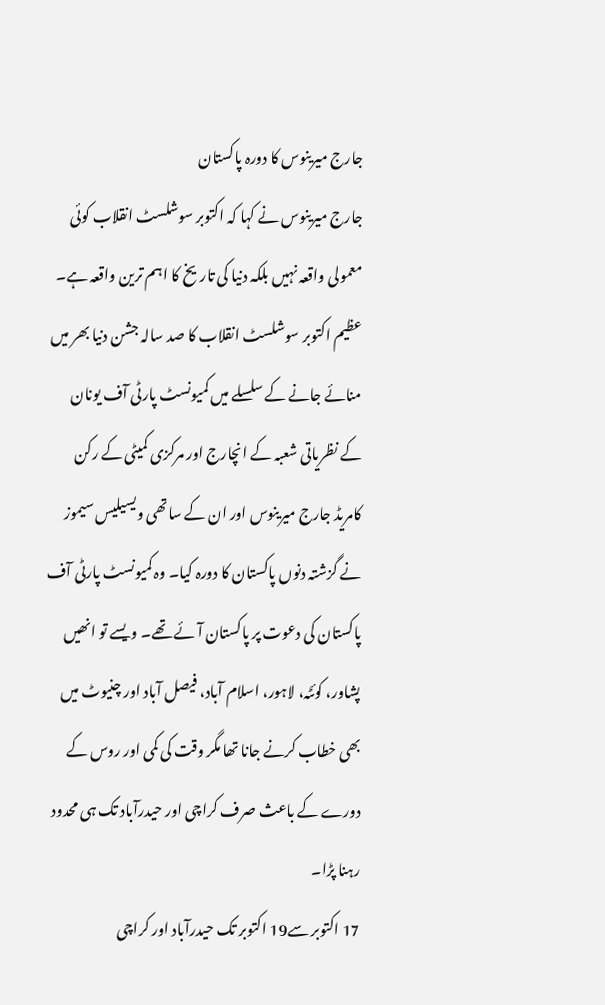جارج میرینوس کا دورہ پاکستان
جارج میرینوس نے کہا کہ اکتوبر سوشلسٹ انقلاب کوئی معمولی واقعہ نہیں بلکہ دنیا کی تاریخ کا اہم ترین واقعہ ہے۔
عظیم اکتوبر سوشلسٹ انقلاب کا صد سالہ جشن دنیا بھر میں منائے جانے کے سلسلے میں کمیونسٹ پارٹی آف یونان کے نظریاتی شعبہ کے انچارج اور مرکزی کمیٹی کے رکن کامریڈ جارج میرینوس اور ان کے ساتھی ویسیلیس سیموز نے گزشتہ دنوں پاکستان کا دورہ کیا۔ وہ کمیونسٹ پارٹی آف پاکستان کی دعوت پر پاکستان آئے تھے۔ ویسے تو انھیں پشاور، کوئٹہ، لاہور، اسلام آباد، فیصل آباد اور چنیوٹ میں بھی خطاب کرنے جانا تھا مگر وقت کی کمی اور روس کے دورے کے باعث صرف کراچی اور حیدرآباد تک ہی محدود رہنا پڑا۔
17 اکتوبر سے19 اکتوبر تک حیدرآباد اور کراچی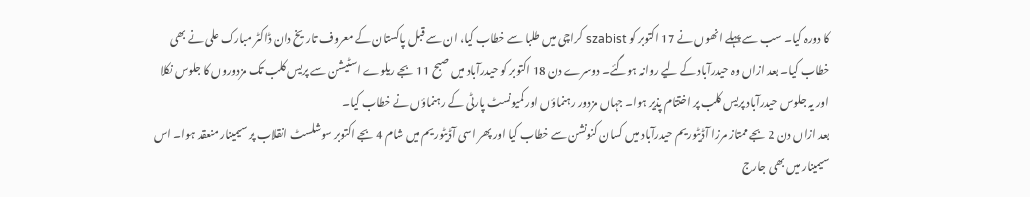کا دورہ کیا۔ سب سے پہلے انھوں نے 17 اکتوبر کو szabist کراچی میں طلبا سے خطاب کیا، ان سے قبل پاکستان کے معروف تاریخ دان ڈاکٹر مبارک علی نے بھی خطاب کیا۔ بعد ازاں وہ حیدرآباد کے لیے روانہ ہوگئے۔ دوسرے دن 18 اکتوبر کو حیدرآباد میں صبح 11 بجے ریلوے اسٹیشن سے پریس کلب تک مزدوروں کا جلوس نکلا اور یہ جلوس حیدرآباد پریس کلب پر اختتام پذیر ہوا۔ جہاں مزدور رہنماؤں اور کمیونسٹ پارٹی کے رہنماؤں نے خطاب کیا۔
بعد ازاں دن 2 بجے ممتاز مرزا آڈیٹوریم حیدرآباد میں کسان کنونشن سے خطاب کیا اور پھر اسی آڈیٹوریم میں شام 4 بجے اکتوبر سوشلسٹ انقلاب پر سیمینار منعقد ہوا۔ اس سیمینار میں بھی جارج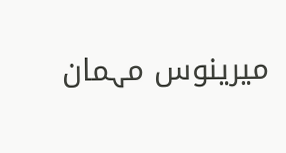میرینوس مہمان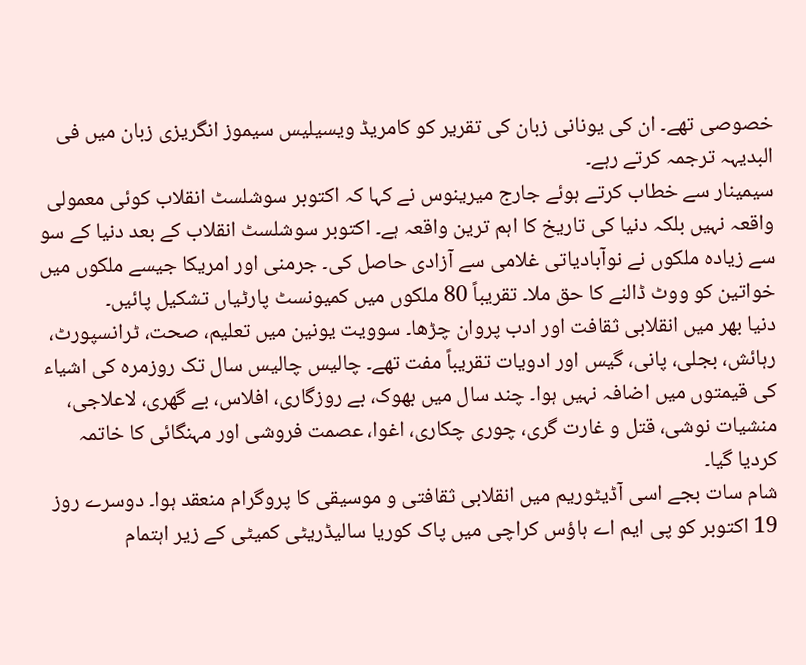خصوصی تھے۔ ان کی یونانی زبان کی تقریر کو کامریڈ ویسیلیس سیموز انگریزی زبان میں فی البدیہہ ترجمہ کرتے رہے۔
سیمینار سے خطاب کرتے ہوئے جارج میرینوس نے کہا کہ اکتوبر سوشلسٹ انقلاب کوئی معمولی واقعہ نہیں بلکہ دنیا کی تاریخ کا اہم ترین واقعہ ہے۔ اکتوبر سوشلسٹ انقلاب کے بعد دنیا کے سو سے زیادہ ملکوں نے نوآبادیاتی غلامی سے آزادی حاصل کی۔ جرمنی اور امریکا جیسے ملکوں میں خواتین کو ووٹ ڈالنے کا حق ملا۔ تقریباً 80 ملکوں میں کمیونسٹ پارٹیاں تشکیل پائیں۔
دنیا بھر میں انقلابی ثقافت اور ادب پروان چڑھا۔ سوویت یونین میں تعلیم، صحت، ٹرانسپورٹ، رہائش، بجلی، پانی، گیس اور ادویات تقریباً مفت تھے۔ چالیس چالیس سال تک روزمرہ کی اشیاء کی قیمتوں میں اضافہ نہیں ہوا۔ چند سال میں بھوک، بے روزگاری، افلاس، بے گھری، لاعلاجی، منشیات نوشی، قتل و غارت گری، چوری چکاری، اغوا، عصمت فروشی اور مہنگائی کا خاتمہ کردیا گیا۔
شام سات بجے اسی آڈیٹوریم میں انقلابی ثقافتی و موسیقی کا پروگرام منعقد ہوا۔ دوسرے روز 19 اکتوبر کو پی ایم اے ہاؤس کراچی میں پاک کوریا سالیڈریٹی کمیٹی کے زیر اہتمام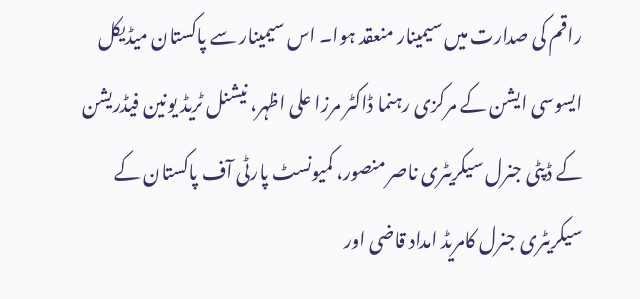راقم کی صدارت میں سیمینار منعقد ہوا۔ اس سیمینار سے پاکستان میڈیکل ایسوسی ایشن کے مرکزی رہنما ڈاکٹر مرزا علی اظہر، نیشنل ٹریڈ یونین فیڈریشن کے ڈپٹی جنرل سیکریٹری ناصر منصور، کمیونسٹ پارٹی آف پاکستان کے سیکریٹری جنرل کامریڈ امداد قاضی اور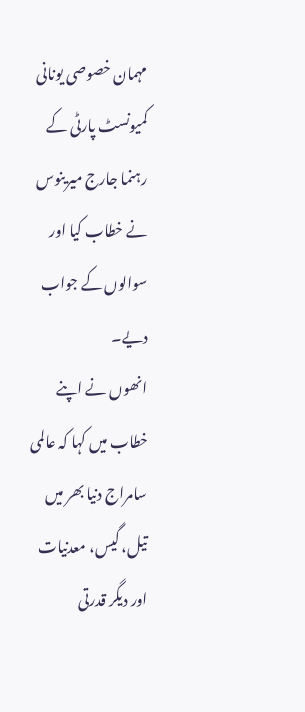مہمان خصوصی یونانی کمیونسٹ پارٹی کے رہنما جارج میرینوس نے خطاب کیا اور سوالوں کے جواب دیے۔
انھوں نے اپنے خطاب میں کہا کہ عالمی سامراج دنیا بھر میں تیل، گیس، معدنیات اور دیگر قدرتی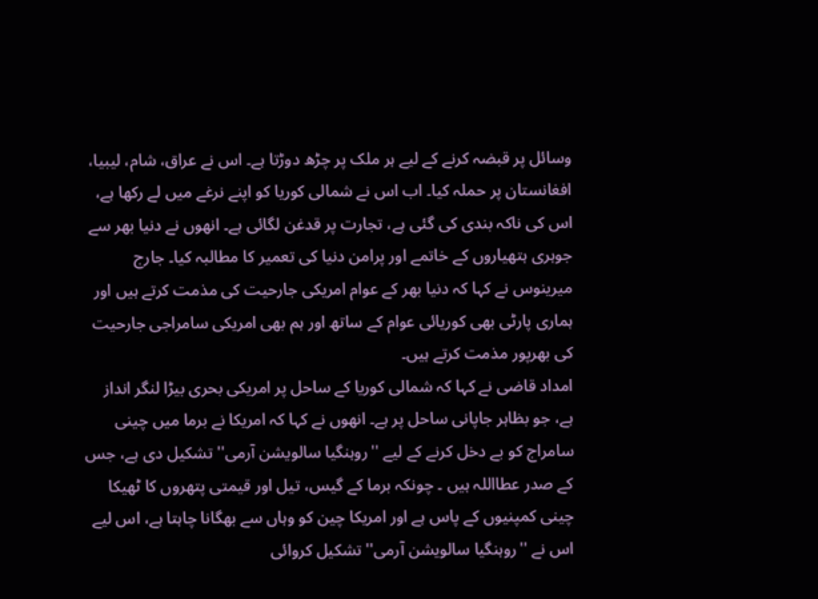وسائل پر قبضہ کرنے کے لیے ہر ملک پر چڑھ دوڑتا ہے۔ اس نے عراق، شام، لیبیا، افغانستان پر حملہ کیا۔ اب اس نے شمالی کوریا کو اپنے نرغے میں لے رکھا ہے، اس کی ناکہ بندی کی گئی ہے، تجارت پر قدغن لگائی ہے۔ انھوں نے دنیا بھر سے جوہری ہتھیاروں کے خاتمے اور پرامن دنیا کی تعمیر کا مطالبہ کیا۔ جارج میرینوس نے کہا کہ دنیا بھر کے عوام امریکی جارحیت کی مذمت کرتے ہیں اور ہماری پارٹی بھی کوریائی عوام کے ساتھ اور ہم بھی امریکی سامراجی جارحیت کی بھرپور مذمت کرتے ہیں۔
امداد قاضی نے کہا کہ شمالی کوریا کے ساحل پر امریکی بحری بیڑا لنگر انداز ہے، جو بظاہر جاپانی ساحل پر ہے۔ انھوں نے کہا کہ امریکا نے برما میں چینی سامراج کو بے دخل کرنے کے لیے ''روہنگیا سالویشن آرمی'' تشکیل دی ہے، جس کے صدر عطااللہ ہیں ۔ چونکہ برما کے گیس، تیل اور قیمتی پتھروں کا ٹھیکا چینی کمپنیوں کے پاس ہے اور امریکا چین کو وہاں سے بھگانا چاہتا ہے، اس لیے اس نے ''روہنگیا سالویشن آرمی'' تشکیل کروائی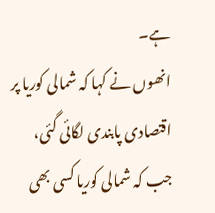ہے۔
انھوں نے کہا کہ شمالی کوریا پر اقتصادی پابندی لگائی گئی، جب کہ شمالی کوریا کسی بھی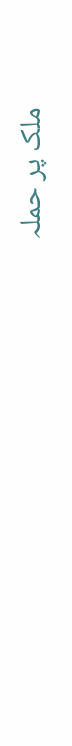ملک پر حملہ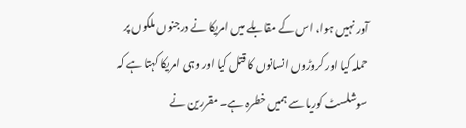آور نہیں ہوا، اس کے مقابلے میں امریکا نے درجنوں ملکوں پر حملہ کیا اور کروڑوں انسانوں کا قتل کیا اور وہی امریکا کہتا ہے کہ سوشلسٹ کوریا سے ہمیں خطرہ ہے۔ مقررین نے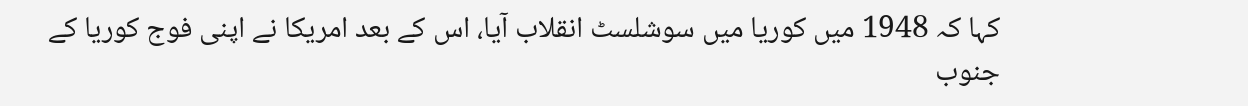کہا کہ 1948 میں کوریا میں سوشلسٹ انقلاب آیا، اس کے بعد امریکا نے اپنی فوج کوریا کے جنوب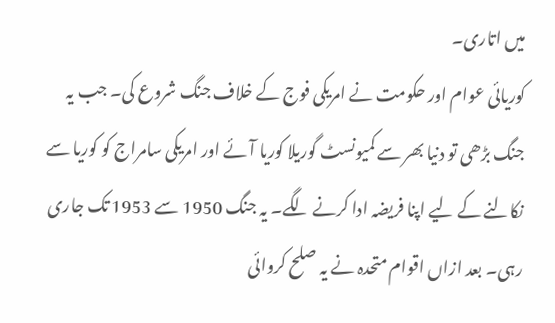میں اتاری۔
کوریائی عوام اور حکومت نے امریکی فوج کے خلاف جنگ شروع کی۔ جب یہ جنگ بڑھی تو دنیا بھر سے کمیونسٹ گوریلا کوریا آئے اور امریکی سامراج کو کوریا سے نکالنے کے لیے اپنا فریضہ ادا کرنے لگے۔ یہ جنگ 1950 سے 1953 تک جاری رہی۔ بعد ازاں اقوام متحدہ نے یہ صلح کروائی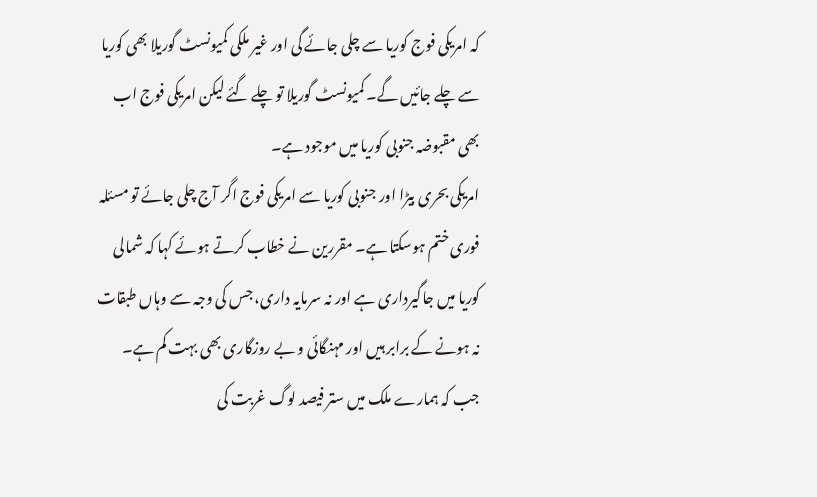کہ امریکی فوج کوریا سے چلی جائے گی اور غیر ملکی کمیونسٹ گوریلا بھی کوریا سے چلے جائیں گے۔ کمیونسٹ گوریلا تو چلے گئے لیکن امریکی فوج اب بھی مقبوضہ جنوبی کوریا میں موجود ہے۔
امریکی بحری بیڑا اور جنوبی کوریا سے امریکی فوج اگر آج چلی جائے تو مسئلہ فوری ختم ہوسکتا ہے۔ مقررین نے خطاب کرتے ہوئے کہا کہ شمالی کوریا میں جاگیرداری ہے اور نہ سرمایہ داری، جس کی وجہ سے وہاں طبقات نہ ہونے کے برابر ہیں اور مہنگائی و بے روزگاری بھی بہت کم ہے۔ جب کہ ہمارے ملک میں ستر فیصد لوگ غربت کی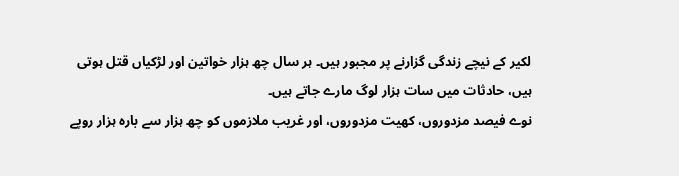لکیر کے نیچے زندگی گزارنے پر مجبور ہیں۔ ہر سال چھ ہزار خواتین اور لڑکیاں قتل ہوتی ہیں، حادثات میں سات ہزار لوگ مارے جاتے ہیں۔
نوے فیصد مزدوروں، کھیت مزدوروں، اور غریب ملازموں کو چھ ہزار سے بارہ ہزار روپے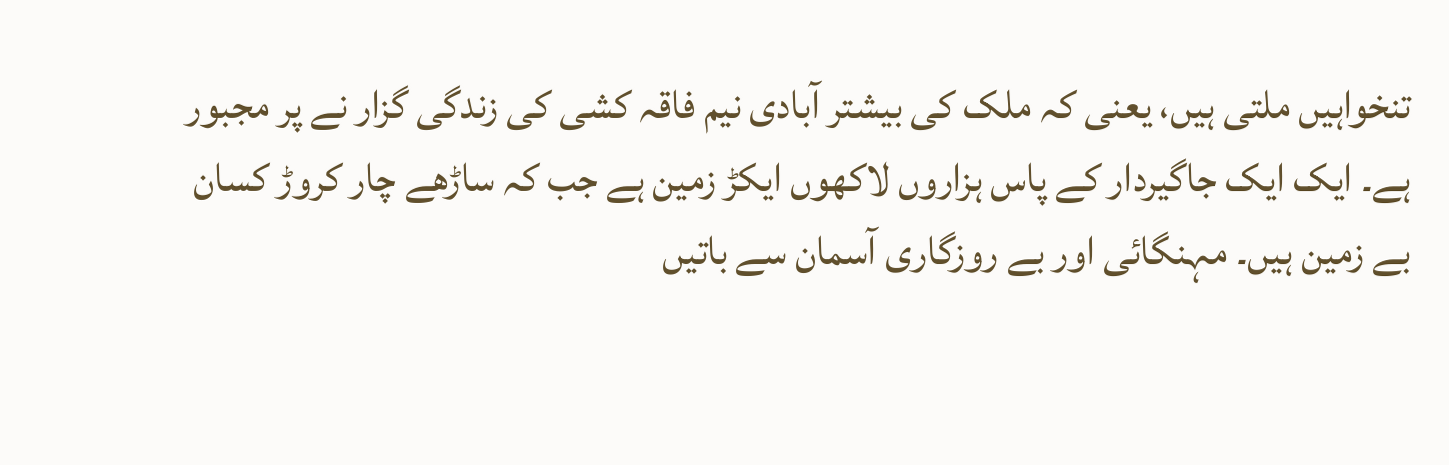تنخواہیں ملتی ہیں، یعنی کہ ملک کی بیشتر آبادی نیم فاقہ کشی کی زندگی گزار نے پر مجبور ہے۔ ایک ایک جاگیردار کے پاس ہزاروں لاکھوں ایکڑ زمین ہے جب کہ ساڑھے چار کروڑ کسان بے زمین ہیں۔ مہنگائی اور بے روزگاری آسمان سے باتیں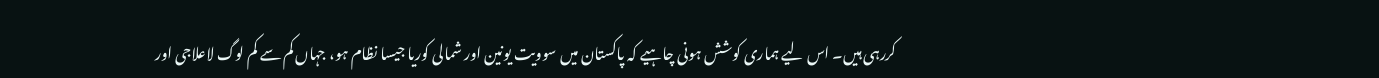کررہی ہیں۔ اس لیے ہماری کوشش ہونی چاہیے کہ پاکستان میں سوویت یونین اور شمالی کوریا جیسا نظام ہو، جہاں کم سے کم لوگ لاعلاجی اور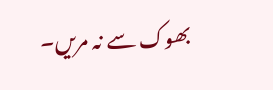بھوک سے نہ مریں۔